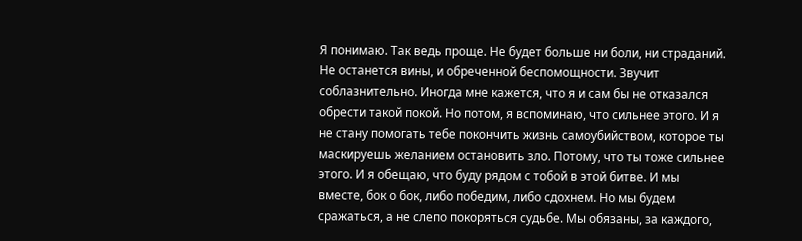Я понимаю. Так ведь проще. Не будет больше ни боли, ни страданий. Не останется вины, и обреченной беспомощности. Звучит соблазнительно. Иногда мне кажется, что я и сам бы не отказался обрести такой покой. Но потом, я вспоминаю, что сильнее этого. И я не стану помогать тебе покончить жизнь самоубийством, которое ты маскируешь желанием остановить зло. Потому, что ты тоже сильнее этого. И я обещаю, что буду рядом с тобой в этой битве. И мы вместе, бок о бок, либо победим, либо сдохнем. Но мы будем сражаться, а не слепо покоряться судьбе. Мы обязаны, за каждого,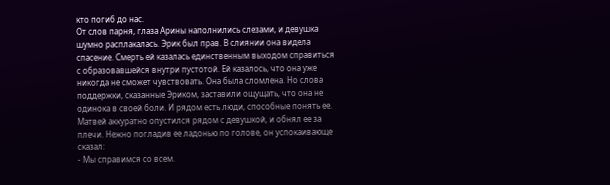кто погиб до нас.
От слов парня, глаза Арины наполнились слезами, и девушка шумно расплакалась. Эрик был прав. В слиянии она видела спасение. Смерть ей казалась единственным выходом справиться с образовавшейся внутри пустотой. Ей казалось, что она уже никогда не сможет чувствовать. Она была сломлена. Но слова поддержки, сказанные Эриком, заставили ощущать, что она не одинока в своей боли. И рядом есть люди, способные понять ее.
Матвей аккуратно опустился рядом с девушкой, и обнял ее за плечи. Нежно погладив ее ладонью по голове, он успокаивающе сказал:
- Мы справимся со всем.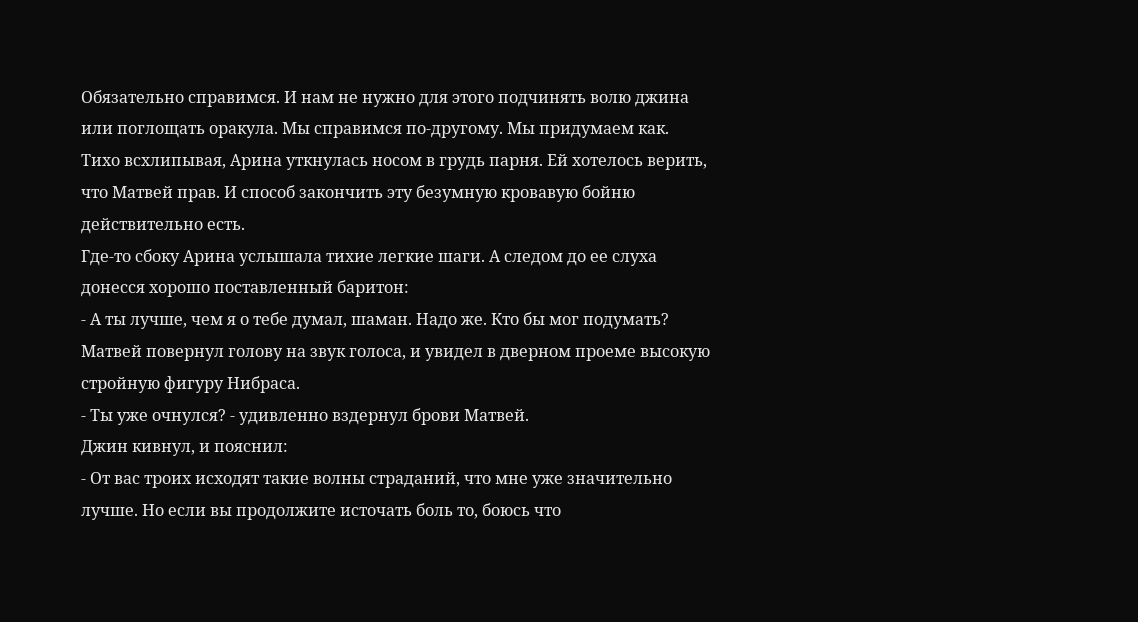Обязательно справимся. И нам не нужно для этого подчинять волю джина или поглощать оракула. Мы справимся по-другому. Мы придумаем как.
Тихо всхлипывая, Арина уткнулась носом в грудь парня. Ей хотелось верить, что Матвей прав. И способ закончить эту безумную кровавую бойню действительно есть.
Где-то сбоку Арина услышала тихие легкие шаги. А следом до ее слуха донесся хорошо поставленный баритон:
- А ты лучше, чем я о тебе думал, шаман. Надо же. Кто бы мог подумать?
Матвей повернул голову на звук голоса, и увидел в дверном проеме высокую стройную фигуру Нибраса.
- Ты уже очнулся? - удивленно вздернул брови Матвей.
Джин кивнул, и пояснил:
- От вас троих исходят такие волны страданий, что мне уже значительно лучше. Но если вы продолжите источать боль то, боюсь что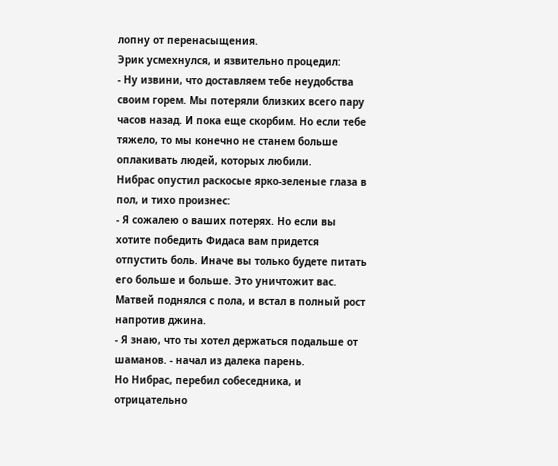лопну от перенасыщения.
Эрик усмехнулся, и язвительно процедил:
- Ну извини, что доставляем тебе неудобства своим горем. Мы потеряли близких всего пару часов назад. И пока еще скорбим. Но если тебе тяжело, то мы конечно не станем больше оплакивать людей, которых любили.
Нибрас опустил раскосые ярко-зеленые глаза в пол, и тихо произнес:
- Я сожалею о ваших потерях. Но если вы хотите победить Фидаса вам придется отпустить боль. Иначе вы только будете питать его больше и больше. Это уничтожит вас.
Матвей поднялся с пола, и встал в полный рост напротив джина.
- Я знаю, что ты хотел держаться подальше от шаманов. - начал из далека парень.
Но Нибрас, перебил собеседника, и отрицательно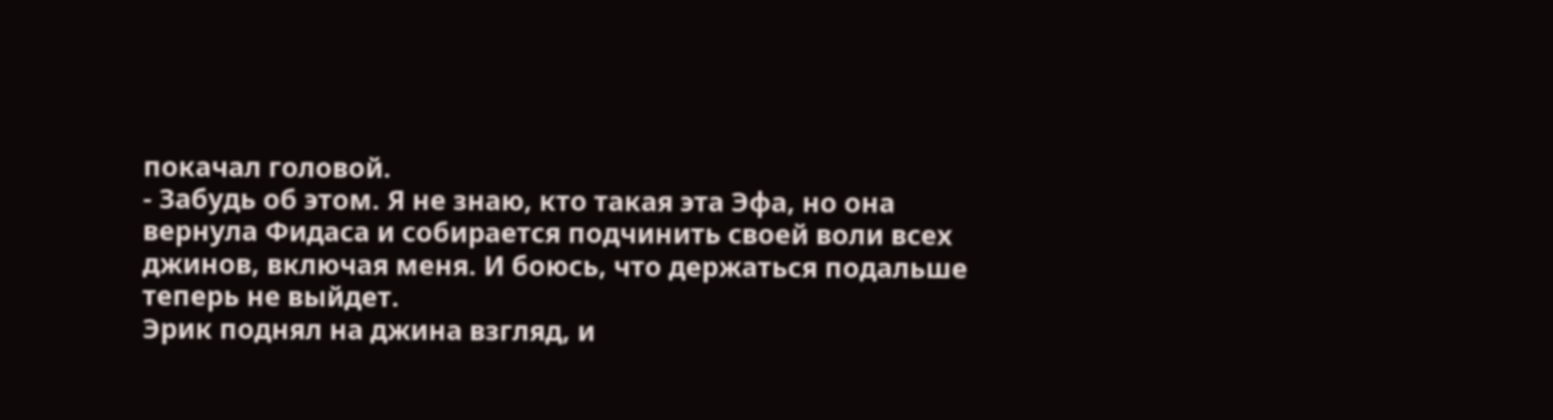покачал головой.
- Забудь об этом. Я не знаю, кто такая эта Эфа, но она вернула Фидаса и собирается подчинить своей воли всех джинов, включая меня. И боюсь, что держаться подальше теперь не выйдет.
Эрик поднял на джина взгляд, и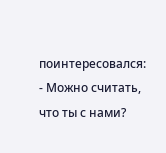поинтересовался:
- Можно считать, что ты с нами?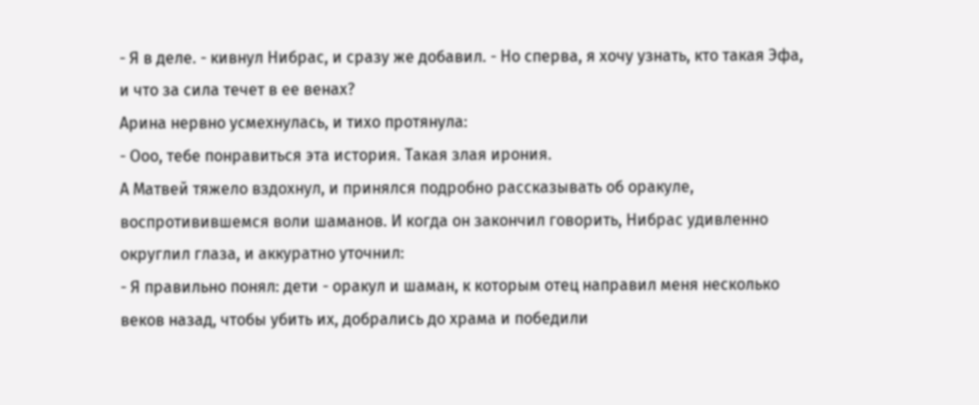- Я в деле. - кивнул Нибрас, и сразу же добавил. - Но сперва, я хочу узнать, кто такая Эфа, и что за сила течет в ее венах?
Арина нервно усмехнулась, и тихо протянула:
- Ооо, тебе понравиться эта история. Такая злая ирония.
А Матвей тяжело вздохнул, и принялся подробно рассказывать об оракуле, воспротивившемся воли шаманов. И когда он закончил говорить, Нибрас удивленно округлил глаза, и аккуратно уточнил:
- Я правильно понял: дети - оракул и шаман, к которым отец направил меня несколько веков назад, чтобы убить их, добрались до храма и победили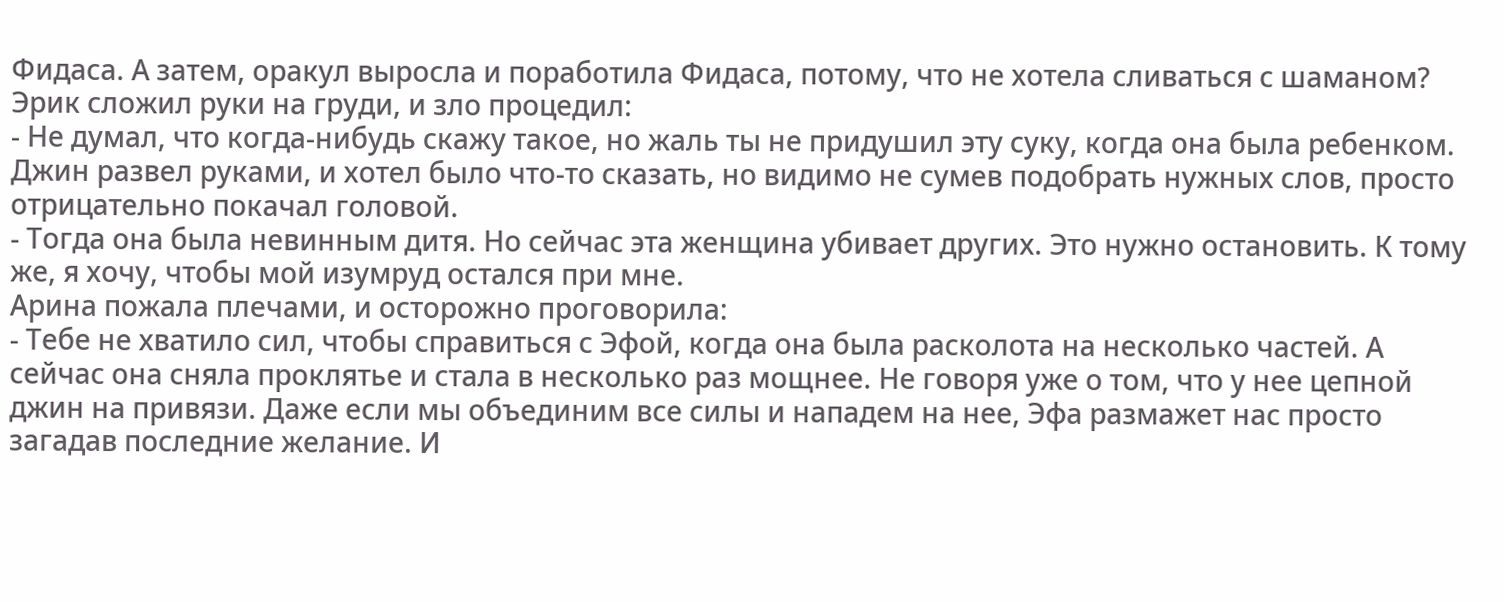Фидаса. А затем, оракул выросла и поработила Фидаса, потому, что не хотела сливаться с шаманом?
Эрик сложил руки на груди, и зло процедил:
- Не думал, что когда-нибудь скажу такое, но жаль ты не придушил эту суку, когда она была ребенком.
Джин развел руками, и хотел было что-то сказать, но видимо не сумев подобрать нужных слов, просто отрицательно покачал головой.
- Тогда она была невинным дитя. Но сейчас эта женщина убивает других. Это нужно остановить. К тому же, я хочу, чтобы мой изумруд остался при мне.
Арина пожала плечами, и осторожно проговорила:
- Тебе не хватило сил, чтобы справиться с Эфой, когда она была расколота на несколько частей. А сейчас она сняла проклятье и стала в несколько раз мощнее. Не говоря уже о том, что у нее цепной джин на привязи. Даже если мы объединим все силы и нападем на нее, Эфа размажет нас просто загадав последние желание. И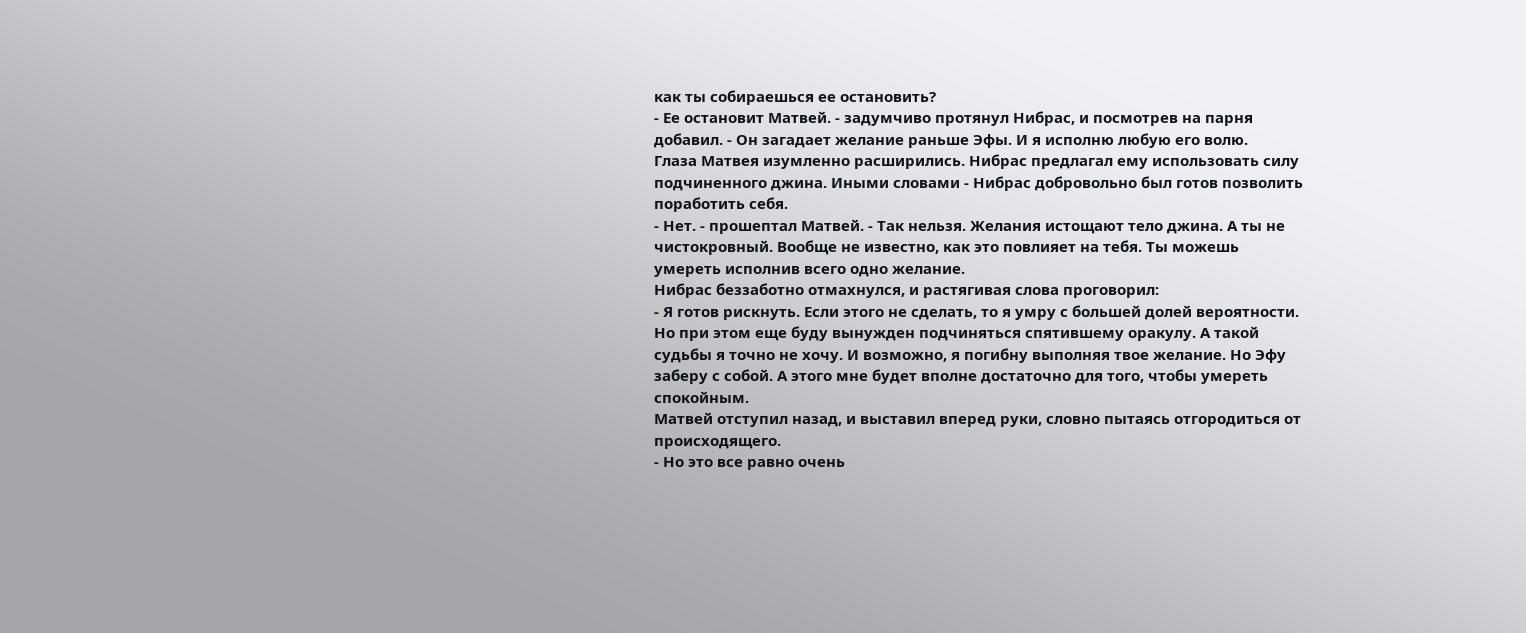как ты собираешься ее остановить?
- Ее остановит Матвей. - задумчиво протянул Нибрас, и посмотрев на парня добавил. - Он загадает желание раньше Эфы. И я исполню любую его волю.
Глаза Матвея изумленно расширились. Нибрас предлагал ему использовать силу подчиненного джина. Иными словами - Нибрас добровольно был готов позволить поработить себя.
- Нет. - прошептал Матвей. - Так нельзя. Желания истощают тело джина. А ты не чистокровный. Вообще не известно, как это повлияет на тебя. Ты можешь умереть исполнив всего одно желание.
Нибрас беззаботно отмахнулся, и растягивая слова проговорил:
- Я готов рискнуть. Если этого не сделать, то я умру с большей долей вероятности. Но при этом еще буду вынужден подчиняться спятившему оракулу. А такой судьбы я точно не хочу. И возможно, я погибну выполняя твое желание. Но Эфу заберу с собой. А этого мне будет вполне достаточно для того, чтобы умереть спокойным.
Матвей отступил назад, и выставил вперед руки, словно пытаясь отгородиться от происходящего.
- Но это все равно очень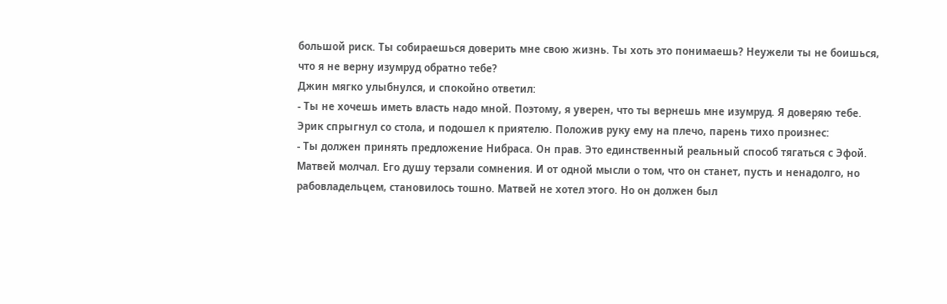большой риск. Ты собираешься доверить мне свою жизнь. Ты хоть это понимаешь? Неужели ты не боишься, что я не верну изумруд обратно тебе?
Джин мягко улыбнулся, и спокойно ответил:
- Ты не хочешь иметь власть надо мной. Поэтому, я уверен, что ты вернешь мне изумруд. Я доверяю тебе.
Эрик спрыгнул со стола, и подошел к приятелю. Положив руку ему на плечо, парень тихо произнес:
- Ты должен принять предложение Нибраса. Он прав. Это единственный реальный способ тягаться с Эфой.
Матвей молчал. Его душу терзали сомнения. И от одной мысли о том, что он станет, пусть и ненадолго, но рабовладельцем, становилось тошно. Матвей не хотел этого. Но он должен был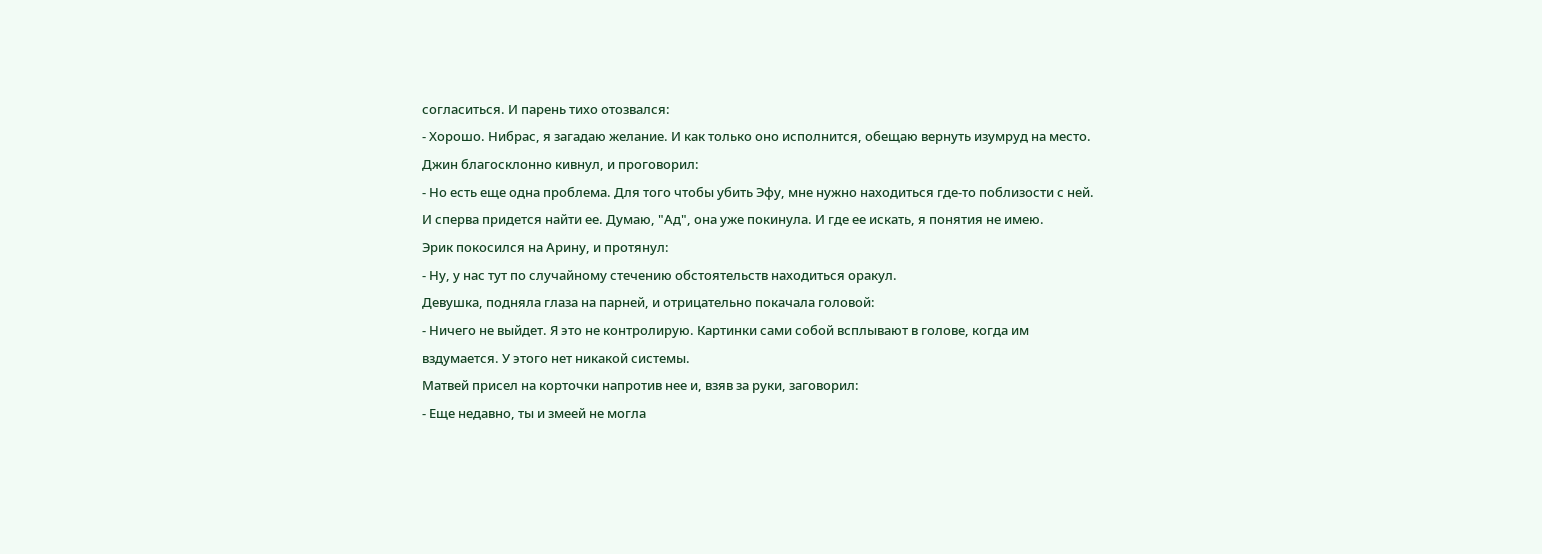согласиться. И парень тихо отозвался:
- Хорошо. Нибрас, я загадаю желание. И как только оно исполнится, обещаю вернуть изумруд на место.
Джин благосклонно кивнул, и проговорил:
- Но есть еще одна проблема. Для того чтобы убить Эфу, мне нужно находиться где-то поблизости с ней. И сперва придется найти ее. Думаю, "Ад", она уже покинула. И где ее искать, я понятия не имею.
Эрик покосился на Арину, и протянул:
- Ну, у нас тут по случайному стечению обстоятельств находиться оракул.
Девушка, подняла глаза на парней, и отрицательно покачала головой:
- Ничего не выйдет. Я это не контролирую. Картинки сами собой всплывают в голове, когда им вздумается. У этого нет никакой системы.
Матвей присел на корточки напротив нее и, взяв за руки, заговорил:
- Еще недавно, ты и змеей не могла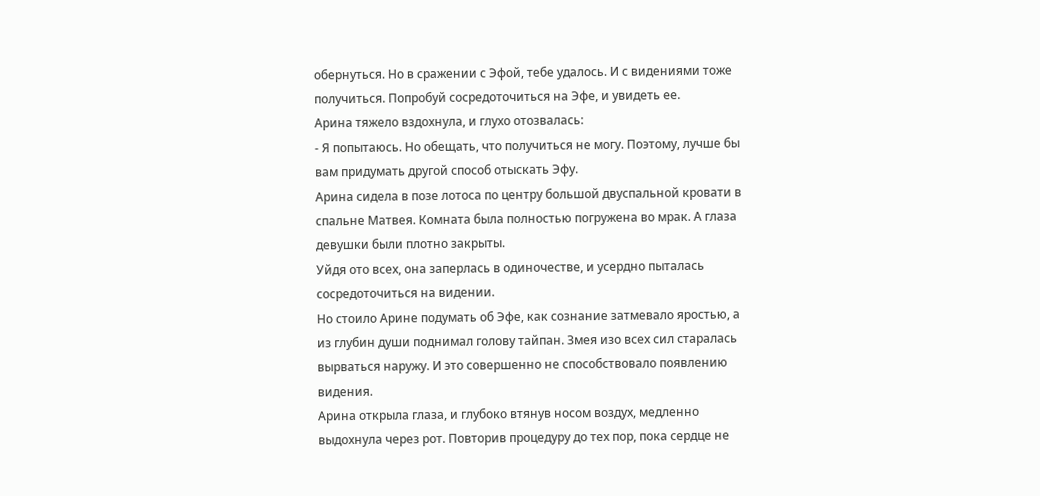обернуться. Но в сражении с Эфой, тебе удалось. И с видениями тоже получиться. Попробуй сосредоточиться на Эфе, и увидеть ее.
Арина тяжело вздохнула, и глухо отозвалась:
- Я попытаюсь. Но обещать, что получиться не могу. Поэтому, лучше бы вам придумать другой способ отыскать Эфу.
Арина сидела в позе лотоса по центру большой двуспальной кровати в спальне Матвея. Комната была полностью погружена во мрак. А глаза девушки были плотно закрыты.
Уйдя ото всех, она заперлась в одиночестве, и усердно пыталась сосредоточиться на видении.
Но стоило Арине подумать об Эфе, как сознание затмевало яростью, а из глубин души поднимал голову тайпан. Змея изо всех сил старалась вырваться наружу. И это совершенно не способствовало появлению видения.
Арина открыла глаза, и глубоко втянув носом воздух, медленно выдохнула через рот. Повторив процедуру до тех пор, пока сердце не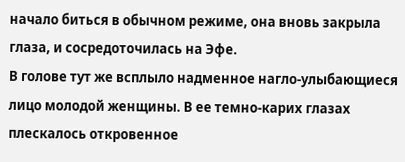начало биться в обычном режиме, она вновь закрыла глаза, и сосредоточилась на Эфе.
В голове тут же всплыло надменное нагло-улыбающиеся лицо молодой женщины. В ее темно-карих глазах плескалось откровенное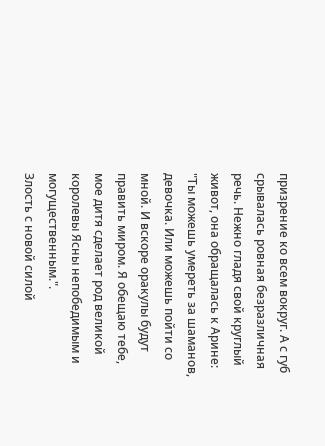призрение ко всем вокруг. А с губ срывалась ровная безразличная речь. Нежно гладя свой круглый живот, она обращалась к Арине: "Ты можешь умереть за шаманов, девочка. Или можешь пойти со мной. И вскоре оракулы будут править миром. Я обещаю тебе, мое дитя сделает род великой королевы Ясны непобедимым и могущественным.".
Злость с новой силой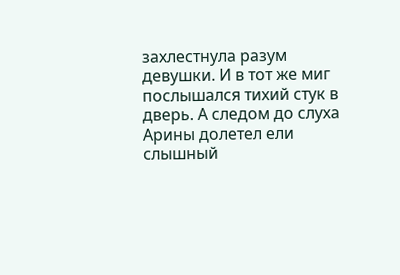захлестнула разум девушки. И в тот же миг послышался тихий стук в дверь. А следом до слуха Арины долетел ели слышный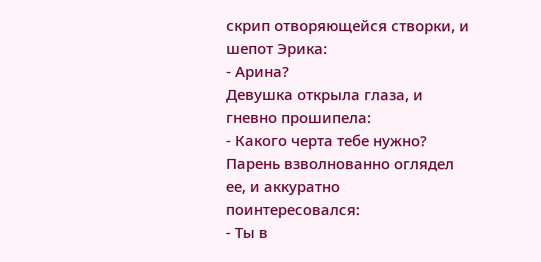скрип отворяющейся створки, и шепот Эрика:
- Арина?
Девушка открыла глаза, и гневно прошипела:
- Какого черта тебе нужно?
Парень взволнованно оглядел ее, и аккуратно поинтересовался:
- Ты в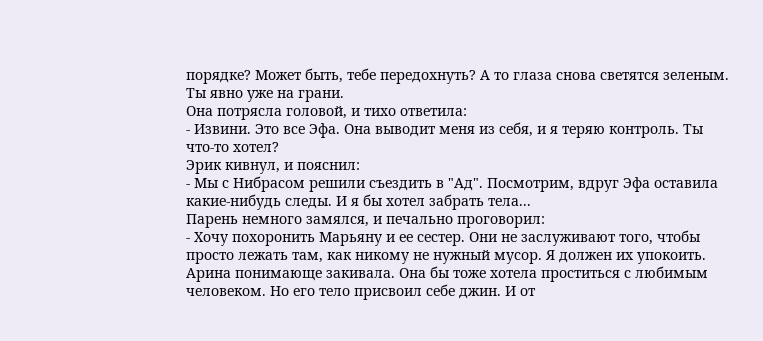порядке? Может быть, тебе передохнуть? А то глаза снова светятся зеленым. Ты явно уже на грани.
Она потрясла головой, и тихо ответила:
- Извини. Это все Эфа. Она выводит меня из себя, и я теряю контроль. Ты что-то хотел?
Эрик кивнул, и пояснил:
- Мы с Нибрасом решили съездить в "Ад". Посмотрим, вдруг Эфа оставила какие-нибудь следы. И я бы хотел забрать тела...
Парень немного замялся, и печально проговорил:
- Хочу похоронить Марьяну и ее сестер. Они не заслуживают того, чтобы просто лежать там, как никому не нужный мусор. Я должен их упокоить.
Арина понимающе закивала. Она бы тоже хотела проститься с любимым человеком. Но его тело присвоил себе джин. И от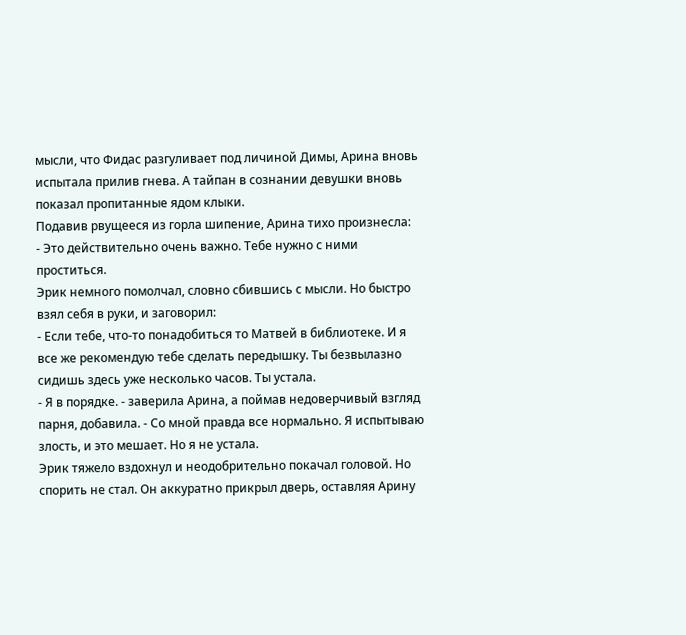мысли, что Фидас разгуливает под личиной Димы, Арина вновь испытала прилив гнева. А тайпан в сознании девушки вновь показал пропитанные ядом клыки.
Подавив рвущееся из горла шипение, Арина тихо произнесла:
- Это действительно очень важно. Тебе нужно с ними проститься.
Эрик немного помолчал, словно сбившись с мысли. Но быстро взял себя в руки, и заговорил:
- Если тебе, что-то понадобиться то Матвей в библиотеке. И я все же рекомендую тебе сделать передышку. Ты безвылазно сидишь здесь уже несколько часов. Ты устала.
- Я в порядке. - заверила Арина, а поймав недоверчивый взгляд парня, добавила. - Со мной правда все нормально. Я испытываю злость, и это мешает. Но я не устала.
Эрик тяжело вздохнул и неодобрительно покачал головой. Но спорить не стал. Он аккуратно прикрыл дверь, оставляя Арину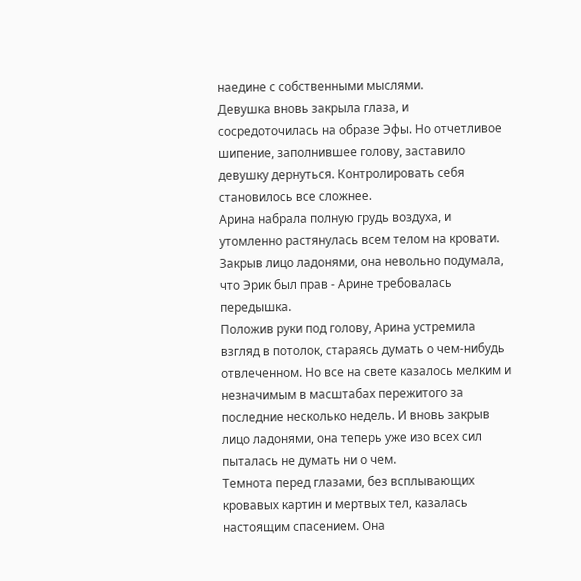наедине с собственными мыслями.
Девушка вновь закрыла глаза, и сосредоточилась на образе Эфы. Но отчетливое шипение, заполнившее голову, заставило девушку дернуться. Контролировать себя становилось все сложнее.
Арина набрала полную грудь воздуха, и утомленно растянулась всем телом на кровати. Закрыв лицо ладонями, она невольно подумала, что Эрик был прав - Арине требовалась передышка.
Положив руки под голову, Арина устремила взгляд в потолок, стараясь думать о чем-нибудь отвлеченном. Но все на свете казалось мелким и незначимым в масштабах пережитого за последние несколько недель. И вновь закрыв лицо ладонями, она теперь уже изо всех сил пыталась не думать ни о чем.
Темнота перед глазами, без всплывающих кровавых картин и мертвых тел, казалась настоящим спасением. Она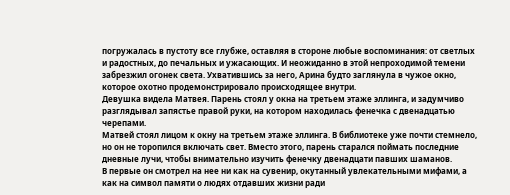погружалась в пустоту все глубже, оставляя в стороне любые воспоминания: от светлых и радостных, до печальных и ужасающих. И неожиданно в этой непроходимой темени забрезжил огонек света. Ухватившись за него, Арина будто заглянула в чужое окно, которое охотно продемонстрировало происходящее внутри.
Девушка видела Матвея. Парень стоял у окна на третьем этаже эллинга, и задумчиво разглядывал запястье правой руки, на котором находилась фенечка с двенадцатью черепами.
Матвей стоял лицом к окну на третьем этаже эллинга. В библиотеке уже почти стемнело, но он не торопился включать свет. Вместо этого, парень старался поймать последние дневные лучи, чтобы внимательно изучить фенечку двенадцати павших шаманов.
В первые он смотрел на нее ни как на сувенир, окутанный увлекательными мифами, а как на символ памяти о людях отдавших жизни ради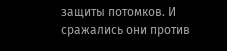защиты потомков. И сражались они против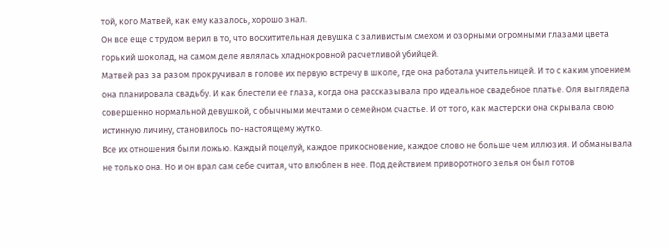той, кого Матвей, как ему казалось, хорошо знал.
Он все еще с трудом верил в то, что восхитительная девушка с заливистым смехом и озорными огромными глазами цвета горький шоколад, на самом деле являлась хладнокровной расчетливой убийцей.
Матвей раз за разом прокручивал в голове их первую встречу в школе, где она работала учительницей. И то с каким упоением она планировала свадьбу. И как блестели ее глаза, когда она рассказывала про идеальное свадебное платье. Оля выглядела совершенно нормальной девушкой, с обычными мечтами о семейном счастье. И от того, как мастерски она скрывала свою истинную личину, становилось по-настоящему жутко.
Все их отношения были ложью. Каждый поцелуй, каждое прикосновение, каждое слово не больше чем иллюзия. И обманывала не только она. Но и он врал сам себе считая, что влюблен в нее. Под действием приворотного зелья он был готов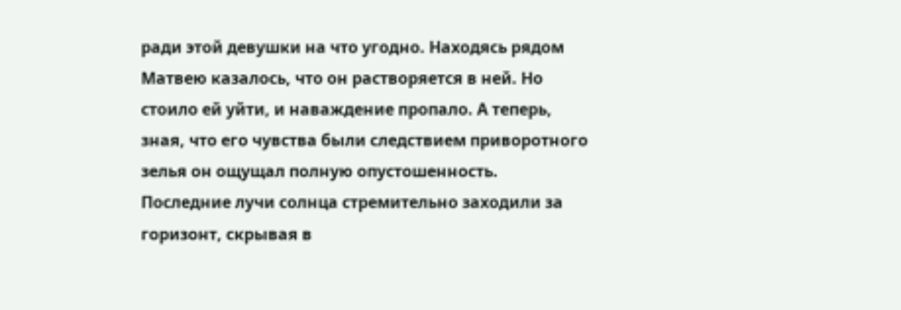ради этой девушки на что угодно. Находясь рядом Матвею казалось, что он растворяется в ней. Но стоило ей уйти, и наваждение пропало. А теперь, зная, что его чувства были следствием приворотного зелья он ощущал полную опустошенность.
Последние лучи солнца стремительно заходили за горизонт, скрывая в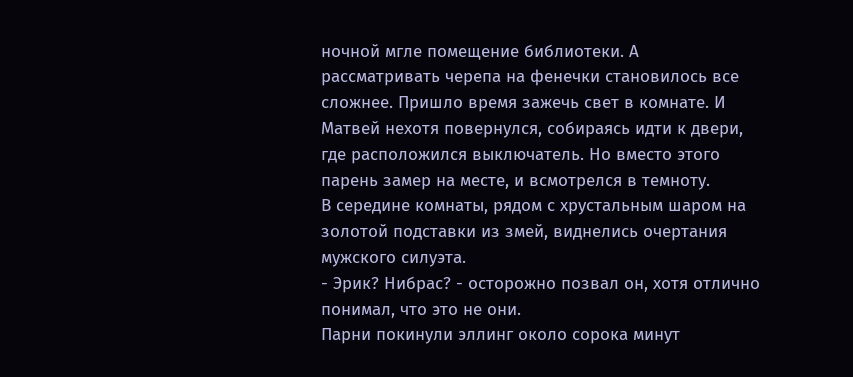ночной мгле помещение библиотеки. А рассматривать черепа на фенечки становилось все сложнее. Пришло время зажечь свет в комнате. И Матвей нехотя повернулся, собираясь идти к двери, где расположился выключатель. Но вместо этого парень замер на месте, и всмотрелся в темноту.
В середине комнаты, рядом с хрустальным шаром на золотой подставки из змей, виднелись очертания мужского силуэта.
- Эрик? Нибрас? - осторожно позвал он, хотя отлично понимал, что это не они.
Парни покинули эллинг около сорока минут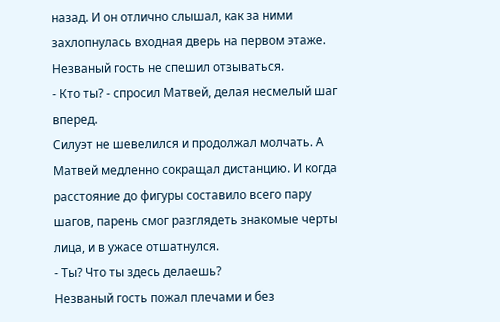назад. И он отлично слышал, как за ними захлопнулась входная дверь на первом этаже.
Незваный гость не спешил отзываться.
- Кто ты? - спросил Матвей, делая несмелый шаг вперед.
Силуэт не шевелился и продолжал молчать. А Матвей медленно сокращал дистанцию. И когда расстояние до фигуры составило всего пару шагов, парень смог разглядеть знакомые черты лица, и в ужасе отшатнулся.
- Ты? Что ты здесь делаешь?
Незваный гость пожал плечами и без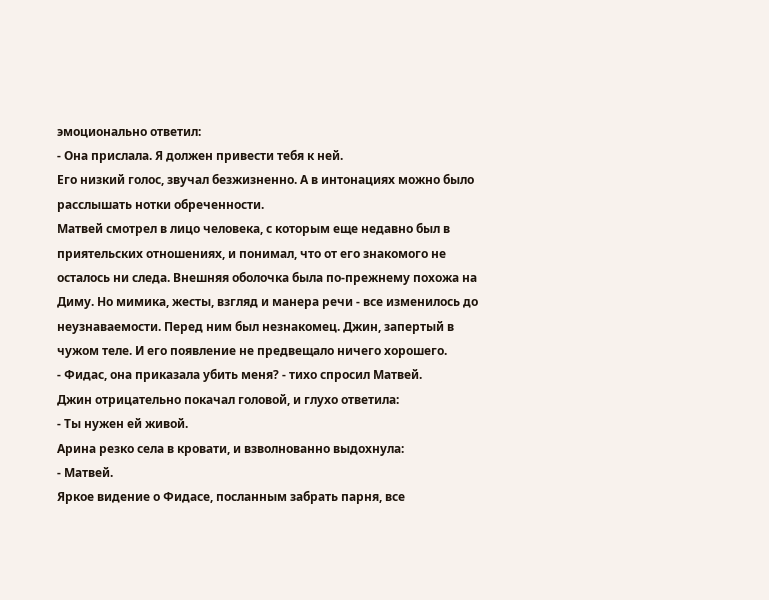эмоционально ответил:
- Она прислала. Я должен привести тебя к ней.
Его низкий голос, звучал безжизненно. А в интонациях можно было расслышать нотки обреченности.
Матвей смотрел в лицо человека, с которым еще недавно был в приятельских отношениях, и понимал, что от его знакомого не осталось ни следа. Внешняя оболочка была по-прежнему похожа на Диму. Но мимика, жесты, взгляд и манера речи - все изменилось до неузнаваемости. Перед ним был незнакомец. Джин, запертый в чужом теле. И его появление не предвещало ничего хорошего.
- Фидас, она приказала убить меня? - тихо спросил Матвей.
Джин отрицательно покачал головой, и глухо ответила:
- Ты нужен ей живой.
Арина резко села в кровати, и взволнованно выдохнула:
- Матвей.
Яркое видение о Фидасе, посланным забрать парня, все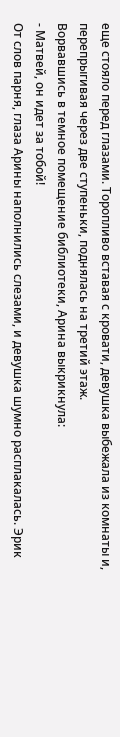еще стояло перед глазами. Торопливо вставая с кровати, девушка выбежала из комнаты и, перепрыгивая через две ступеньки, поднялась на третий этаж.
Ворвавшись в темное помещение библиотеки, Арина выкрикнула:
- Матвей, он идет за тобой!
От слов парня, глаза Арины наполнились слезами, и девушка шумно расплакалась. Эрик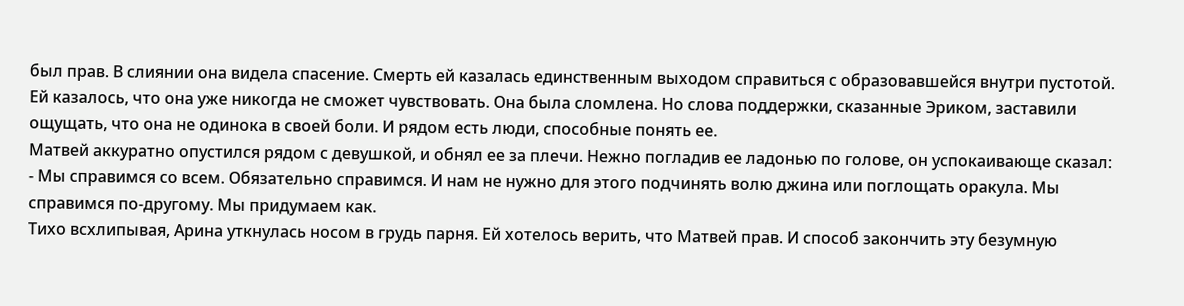был прав. В слиянии она видела спасение. Смерть ей казалась единственным выходом справиться с образовавшейся внутри пустотой. Ей казалось, что она уже никогда не сможет чувствовать. Она была сломлена. Но слова поддержки, сказанные Эриком, заставили ощущать, что она не одинока в своей боли. И рядом есть люди, способные понять ее.
Матвей аккуратно опустился рядом с девушкой, и обнял ее за плечи. Нежно погладив ее ладонью по голове, он успокаивающе сказал:
- Мы справимся со всем. Обязательно справимся. И нам не нужно для этого подчинять волю джина или поглощать оракула. Мы справимся по-другому. Мы придумаем как.
Тихо всхлипывая, Арина уткнулась носом в грудь парня. Ей хотелось верить, что Матвей прав. И способ закончить эту безумную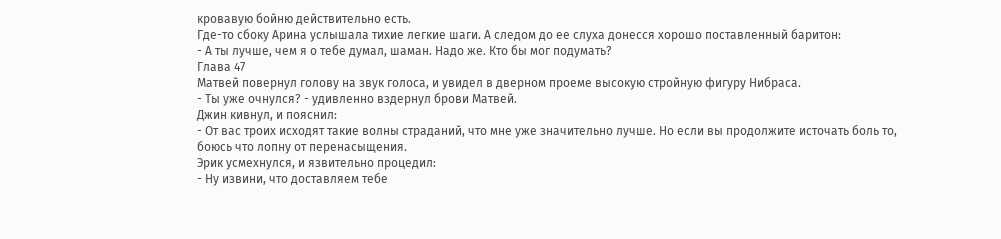кровавую бойню действительно есть.
Где-то сбоку Арина услышала тихие легкие шаги. А следом до ее слуха донесся хорошо поставленный баритон:
- А ты лучше, чем я о тебе думал, шаман. Надо же. Кто бы мог подумать?
Глава 47
Матвей повернул голову на звук голоса, и увидел в дверном проеме высокую стройную фигуру Нибраса.
- Ты уже очнулся? - удивленно вздернул брови Матвей.
Джин кивнул, и пояснил:
- От вас троих исходят такие волны страданий, что мне уже значительно лучше. Но если вы продолжите источать боль то, боюсь что лопну от перенасыщения.
Эрик усмехнулся, и язвительно процедил:
- Ну извини, что доставляем тебе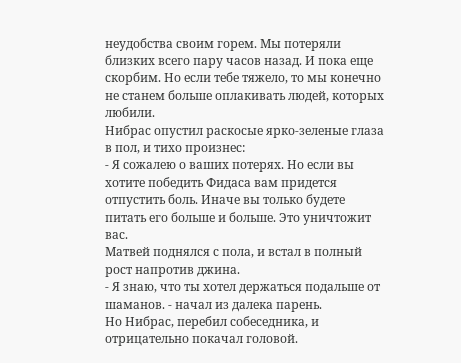неудобства своим горем. Мы потеряли близких всего пару часов назад. И пока еще скорбим. Но если тебе тяжело, то мы конечно не станем больше оплакивать людей, которых любили.
Нибрас опустил раскосые ярко-зеленые глаза в пол, и тихо произнес:
- Я сожалею о ваших потерях. Но если вы хотите победить Фидаса вам придется отпустить боль. Иначе вы только будете питать его больше и больше. Это уничтожит вас.
Матвей поднялся с пола, и встал в полный рост напротив джина.
- Я знаю, что ты хотел держаться подальше от шаманов. - начал из далека парень.
Но Нибрас, перебил собеседника, и отрицательно покачал головой.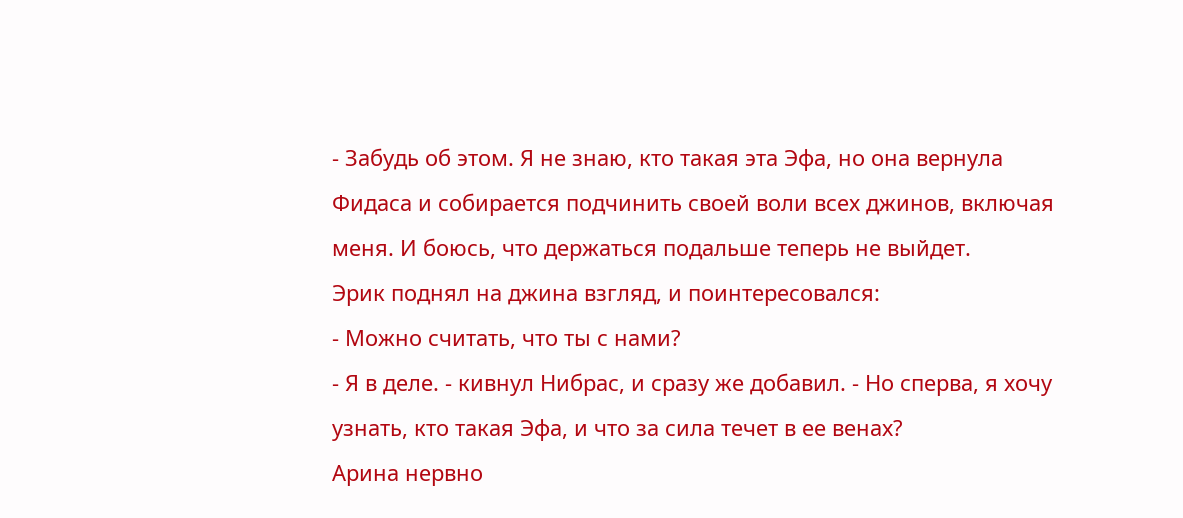- Забудь об этом. Я не знаю, кто такая эта Эфа, но она вернула Фидаса и собирается подчинить своей воли всех джинов, включая меня. И боюсь, что держаться подальше теперь не выйдет.
Эрик поднял на джина взгляд, и поинтересовался:
- Можно считать, что ты с нами?
- Я в деле. - кивнул Нибрас, и сразу же добавил. - Но сперва, я хочу узнать, кто такая Эфа, и что за сила течет в ее венах?
Арина нервно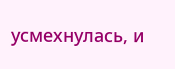усмехнулась, и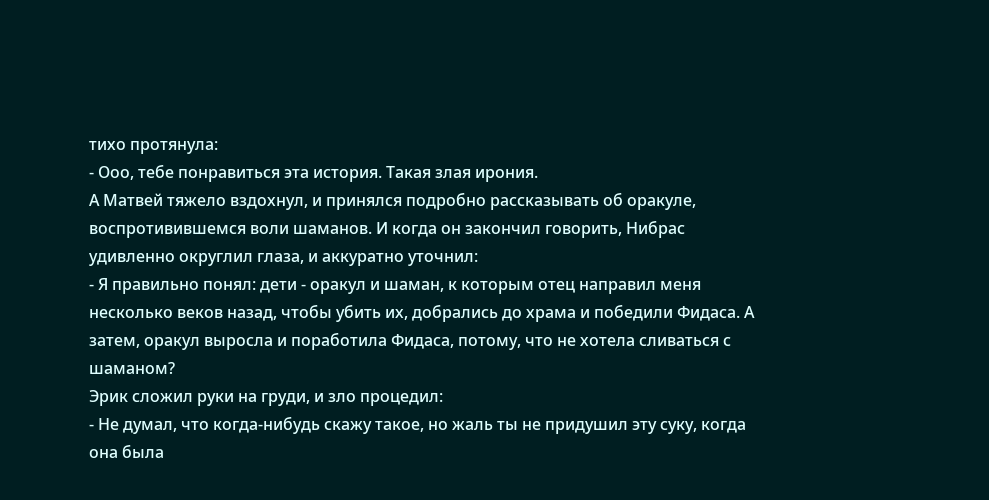тихо протянула:
- Ооо, тебе понравиться эта история. Такая злая ирония.
А Матвей тяжело вздохнул, и принялся подробно рассказывать об оракуле, воспротивившемся воли шаманов. И когда он закончил говорить, Нибрас удивленно округлил глаза, и аккуратно уточнил:
- Я правильно понял: дети - оракул и шаман, к которым отец направил меня несколько веков назад, чтобы убить их, добрались до храма и победили Фидаса. А затем, оракул выросла и поработила Фидаса, потому, что не хотела сливаться с шаманом?
Эрик сложил руки на груди, и зло процедил:
- Не думал, что когда-нибудь скажу такое, но жаль ты не придушил эту суку, когда она была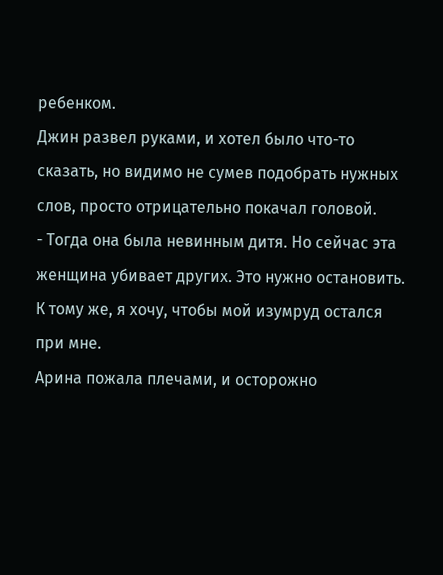ребенком.
Джин развел руками, и хотел было что-то сказать, но видимо не сумев подобрать нужных слов, просто отрицательно покачал головой.
- Тогда она была невинным дитя. Но сейчас эта женщина убивает других. Это нужно остановить. К тому же, я хочу, чтобы мой изумруд остался при мне.
Арина пожала плечами, и осторожно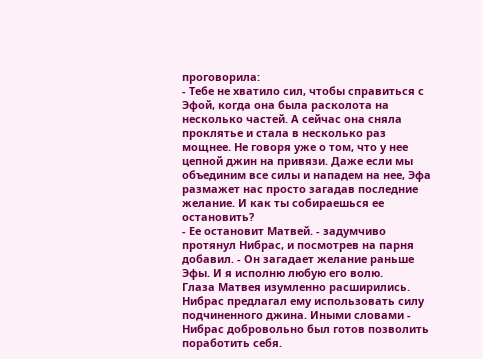проговорила:
- Тебе не хватило сил, чтобы справиться с Эфой, когда она была расколота на несколько частей. А сейчас она сняла проклятье и стала в несколько раз мощнее. Не говоря уже о том, что у нее цепной джин на привязи. Даже если мы объединим все силы и нападем на нее, Эфа размажет нас просто загадав последние желание. И как ты собираешься ее остановить?
- Ее остановит Матвей. - задумчиво протянул Нибрас, и посмотрев на парня добавил. - Он загадает желание раньше Эфы. И я исполню любую его волю.
Глаза Матвея изумленно расширились. Нибрас предлагал ему использовать силу подчиненного джина. Иными словами - Нибрас добровольно был готов позволить поработить себя.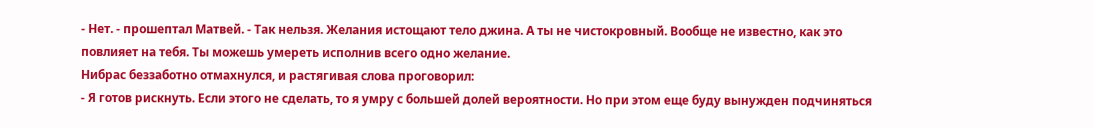- Нет. - прошептал Матвей. - Так нельзя. Желания истощают тело джина. А ты не чистокровный. Вообще не известно, как это повлияет на тебя. Ты можешь умереть исполнив всего одно желание.
Нибрас беззаботно отмахнулся, и растягивая слова проговорил:
- Я готов рискнуть. Если этого не сделать, то я умру с большей долей вероятности. Но при этом еще буду вынужден подчиняться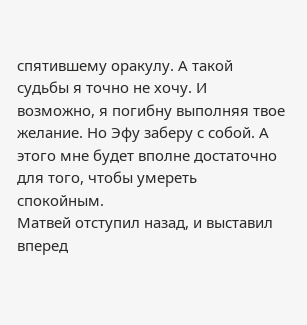спятившему оракулу. А такой судьбы я точно не хочу. И возможно, я погибну выполняя твое желание. Но Эфу заберу с собой. А этого мне будет вполне достаточно для того, чтобы умереть спокойным.
Матвей отступил назад, и выставил вперед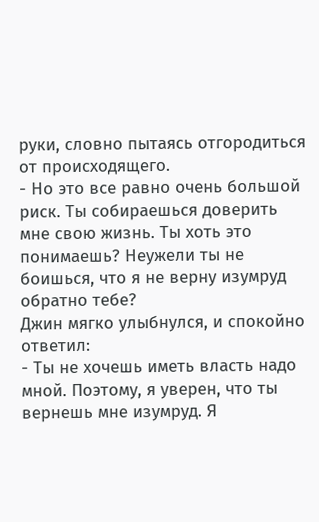руки, словно пытаясь отгородиться от происходящего.
- Но это все равно очень большой риск. Ты собираешься доверить мне свою жизнь. Ты хоть это понимаешь? Неужели ты не боишься, что я не верну изумруд обратно тебе?
Джин мягко улыбнулся, и спокойно ответил:
- Ты не хочешь иметь власть надо мной. Поэтому, я уверен, что ты вернешь мне изумруд. Я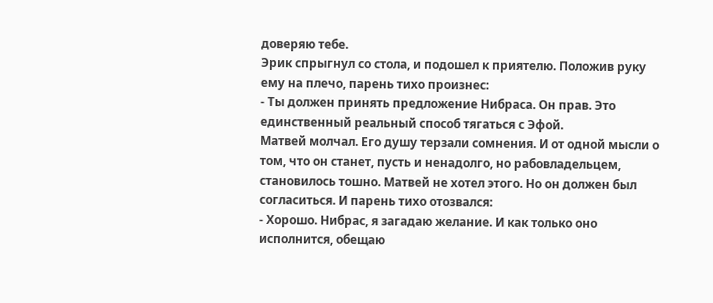доверяю тебе.
Эрик спрыгнул со стола, и подошел к приятелю. Положив руку ему на плечо, парень тихо произнес:
- Ты должен принять предложение Нибраса. Он прав. Это единственный реальный способ тягаться с Эфой.
Матвей молчал. Его душу терзали сомнения. И от одной мысли о том, что он станет, пусть и ненадолго, но рабовладельцем, становилось тошно. Матвей не хотел этого. Но он должен был согласиться. И парень тихо отозвался:
- Хорошо. Нибрас, я загадаю желание. И как только оно исполнится, обещаю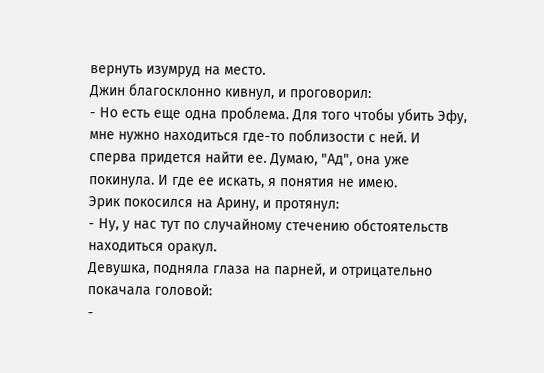вернуть изумруд на место.
Джин благосклонно кивнул, и проговорил:
- Но есть еще одна проблема. Для того чтобы убить Эфу, мне нужно находиться где-то поблизости с ней. И сперва придется найти ее. Думаю, "Ад", она уже покинула. И где ее искать, я понятия не имею.
Эрик покосился на Арину, и протянул:
- Ну, у нас тут по случайному стечению обстоятельств находиться оракул.
Девушка, подняла глаза на парней, и отрицательно покачала головой:
-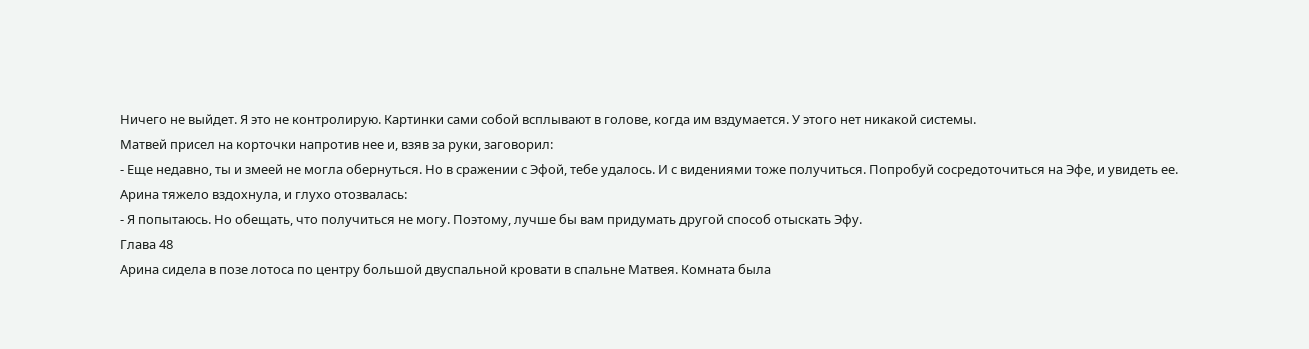Ничего не выйдет. Я это не контролирую. Картинки сами собой всплывают в голове, когда им вздумается. У этого нет никакой системы.
Матвей присел на корточки напротив нее и, взяв за руки, заговорил:
- Еще недавно, ты и змеей не могла обернуться. Но в сражении с Эфой, тебе удалось. И с видениями тоже получиться. Попробуй сосредоточиться на Эфе, и увидеть ее.
Арина тяжело вздохнула, и глухо отозвалась:
- Я попытаюсь. Но обещать, что получиться не могу. Поэтому, лучше бы вам придумать другой способ отыскать Эфу.
Глава 48
Арина сидела в позе лотоса по центру большой двуспальной кровати в спальне Матвея. Комната была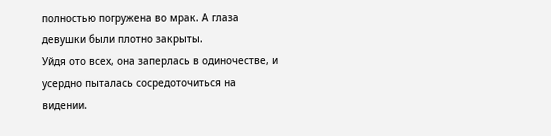полностью погружена во мрак. А глаза девушки были плотно закрыты.
Уйдя ото всех, она заперлась в одиночестве, и усердно пыталась сосредоточиться на видении.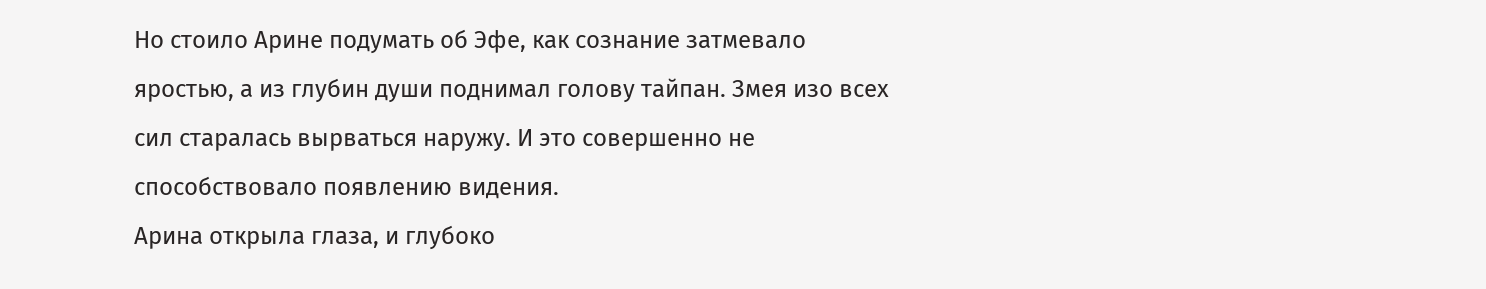Но стоило Арине подумать об Эфе, как сознание затмевало яростью, а из глубин души поднимал голову тайпан. Змея изо всех сил старалась вырваться наружу. И это совершенно не способствовало появлению видения.
Арина открыла глаза, и глубоко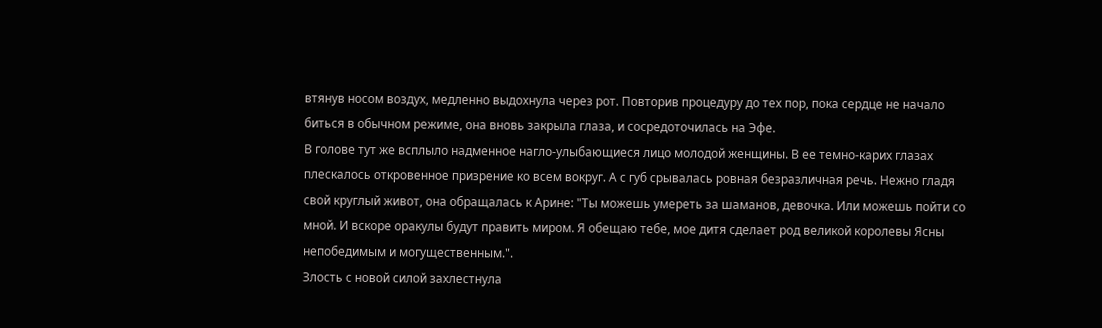втянув носом воздух, медленно выдохнула через рот. Повторив процедуру до тех пор, пока сердце не начало биться в обычном режиме, она вновь закрыла глаза, и сосредоточилась на Эфе.
В голове тут же всплыло надменное нагло-улыбающиеся лицо молодой женщины. В ее темно-карих глазах плескалось откровенное призрение ко всем вокруг. А с губ срывалась ровная безразличная речь. Нежно гладя свой круглый живот, она обращалась к Арине: "Ты можешь умереть за шаманов, девочка. Или можешь пойти со мной. И вскоре оракулы будут править миром. Я обещаю тебе, мое дитя сделает род великой королевы Ясны непобедимым и могущественным.".
Злость с новой силой захлестнула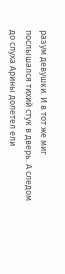разум девушки. И в тот же миг послышался тихий стук в дверь. А следом до слуха Арины долетел ели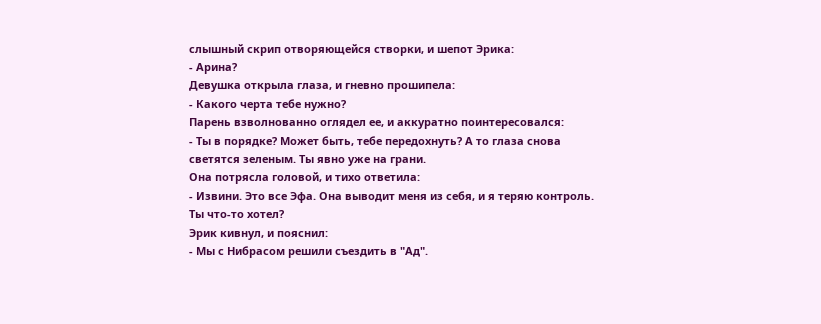слышный скрип отворяющейся створки, и шепот Эрика:
- Арина?
Девушка открыла глаза, и гневно прошипела:
- Какого черта тебе нужно?
Парень взволнованно оглядел ее, и аккуратно поинтересовался:
- Ты в порядке? Может быть, тебе передохнуть? А то глаза снова светятся зеленым. Ты явно уже на грани.
Она потрясла головой, и тихо ответила:
- Извини. Это все Эфа. Она выводит меня из себя, и я теряю контроль. Ты что-то хотел?
Эрик кивнул, и пояснил:
- Мы с Нибрасом решили съездить в "Ад".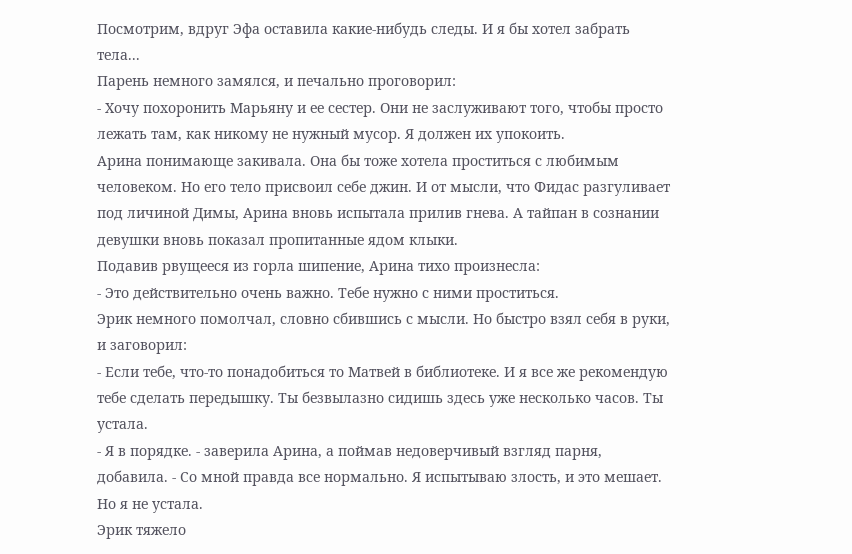Посмотрим, вдруг Эфа оставила какие-нибудь следы. И я бы хотел забрать тела...
Парень немного замялся, и печально проговорил:
- Хочу похоронить Марьяну и ее сестер. Они не заслуживают того, чтобы просто лежать там, как никому не нужный мусор. Я должен их упокоить.
Арина понимающе закивала. Она бы тоже хотела проститься с любимым человеком. Но его тело присвоил себе джин. И от мысли, что Фидас разгуливает под личиной Димы, Арина вновь испытала прилив гнева. А тайпан в сознании девушки вновь показал пропитанные ядом клыки.
Подавив рвущееся из горла шипение, Арина тихо произнесла:
- Это действительно очень важно. Тебе нужно с ними проститься.
Эрик немного помолчал, словно сбившись с мысли. Но быстро взял себя в руки, и заговорил:
- Если тебе, что-то понадобиться то Матвей в библиотеке. И я все же рекомендую тебе сделать передышку. Ты безвылазно сидишь здесь уже несколько часов. Ты устала.
- Я в порядке. - заверила Арина, а поймав недоверчивый взгляд парня, добавила. - Со мной правда все нормально. Я испытываю злость, и это мешает. Но я не устала.
Эрик тяжело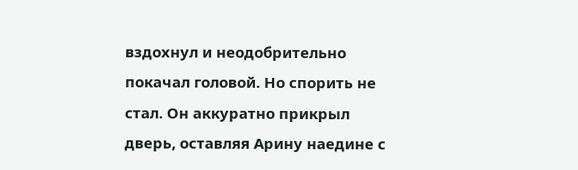вздохнул и неодобрительно покачал головой. Но спорить не стал. Он аккуратно прикрыл дверь, оставляя Арину наедине с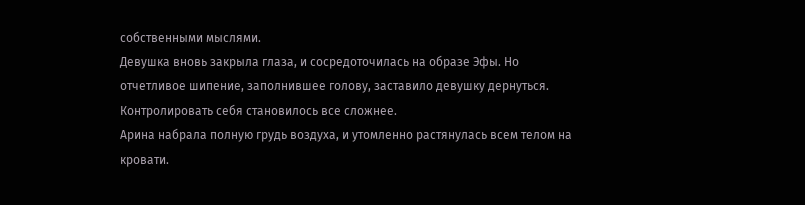собственными мыслями.
Девушка вновь закрыла глаза, и сосредоточилась на образе Эфы. Но отчетливое шипение, заполнившее голову, заставило девушку дернуться. Контролировать себя становилось все сложнее.
Арина набрала полную грудь воздуха, и утомленно растянулась всем телом на кровати.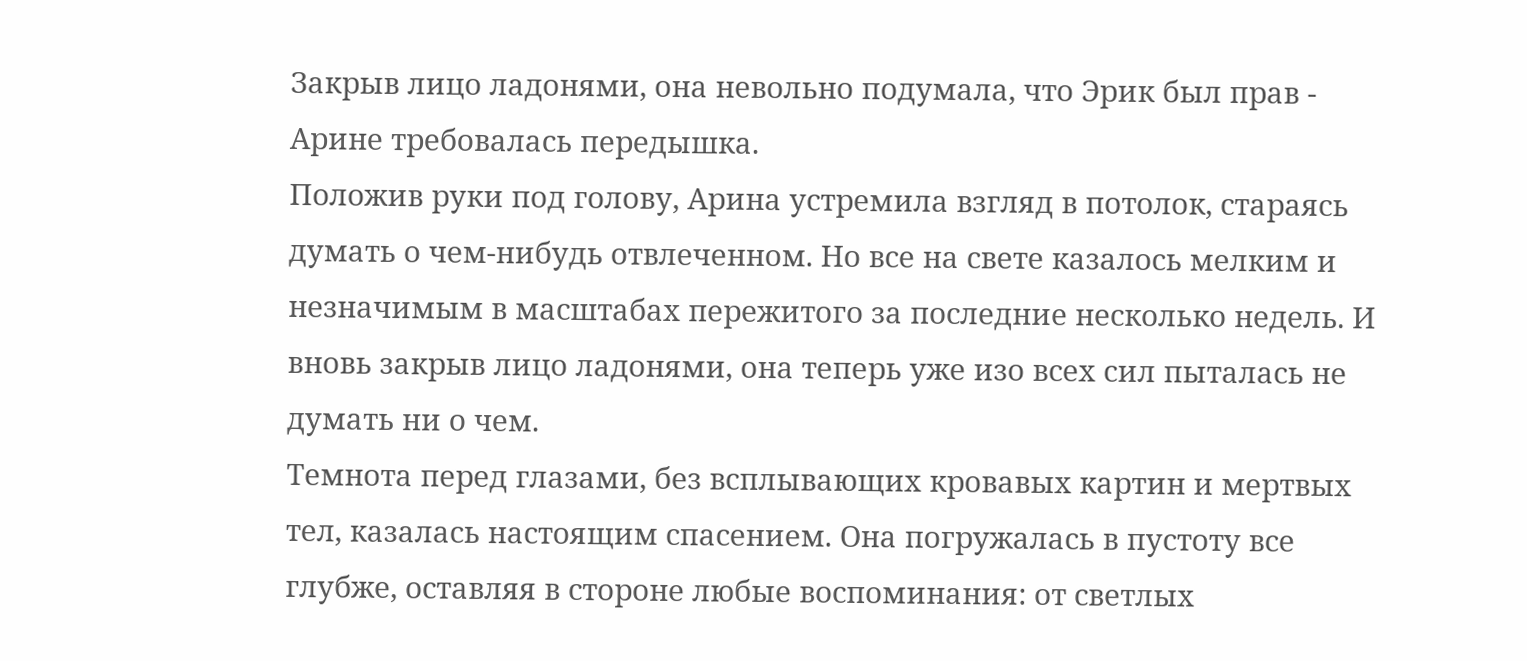Закрыв лицо ладонями, она невольно подумала, что Эрик был прав - Арине требовалась передышка.
Положив руки под голову, Арина устремила взгляд в потолок, стараясь думать о чем-нибудь отвлеченном. Но все на свете казалось мелким и незначимым в масштабах пережитого за последние несколько недель. И вновь закрыв лицо ладонями, она теперь уже изо всех сил пыталась не думать ни о чем.
Темнота перед глазами, без всплывающих кровавых картин и мертвых тел, казалась настоящим спасением. Она погружалась в пустоту все глубже, оставляя в стороне любые воспоминания: от светлых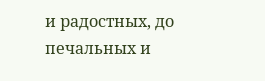и радостных, до печальных и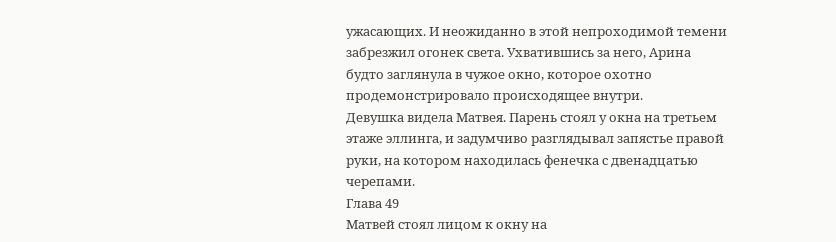ужасающих. И неожиданно в этой непроходимой темени забрезжил огонек света. Ухватившись за него, Арина будто заглянула в чужое окно, которое охотно продемонстрировало происходящее внутри.
Девушка видела Матвея. Парень стоял у окна на третьем этаже эллинга, и задумчиво разглядывал запястье правой руки, на котором находилась фенечка с двенадцатью черепами.
Глава 49
Матвей стоял лицом к окну на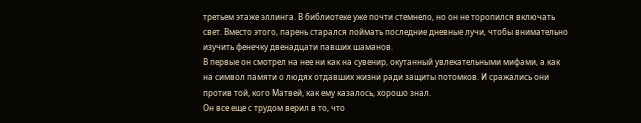третьем этаже эллинга. В библиотеке уже почти стемнело, но он не торопился включать свет. Вместо этого, парень старался поймать последние дневные лучи, чтобы внимательно изучить фенечку двенадцати павших шаманов.
В первые он смотрел на нее ни как на сувенир, окутанный увлекательными мифами, а как на символ памяти о людях отдавших жизни ради защиты потомков. И сражались они против той, кого Матвей, как ему казалось, хорошо знал.
Он все еще с трудом верил в то, что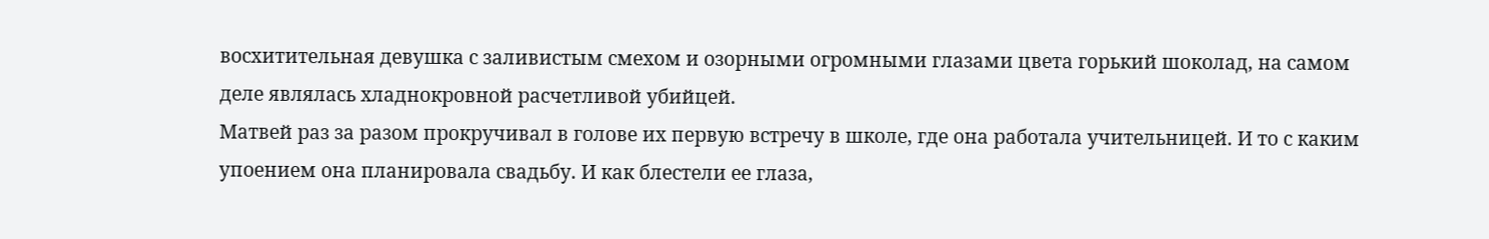восхитительная девушка с заливистым смехом и озорными огромными глазами цвета горький шоколад, на самом деле являлась хладнокровной расчетливой убийцей.
Матвей раз за разом прокручивал в голове их первую встречу в школе, где она работала учительницей. И то с каким упоением она планировала свадьбу. И как блестели ее глаза,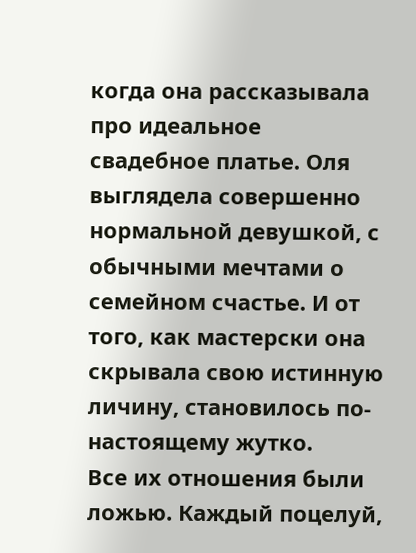когда она рассказывала про идеальное свадебное платье. Оля выглядела совершенно нормальной девушкой, с обычными мечтами о семейном счастье. И от того, как мастерски она скрывала свою истинную личину, становилось по-настоящему жутко.
Все их отношения были ложью. Каждый поцелуй,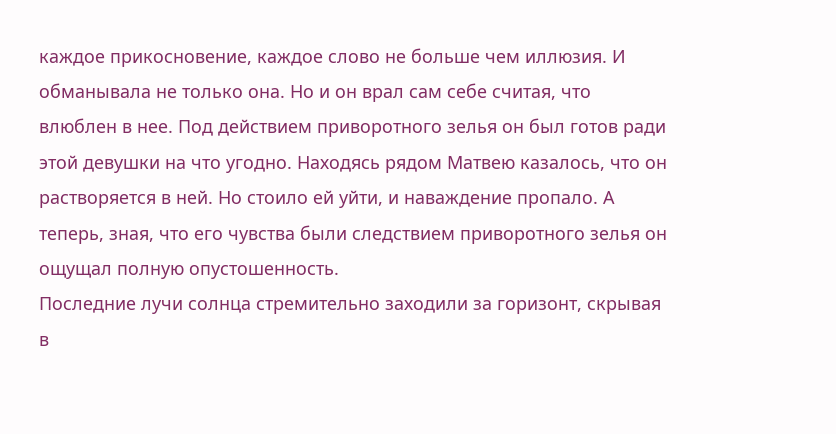каждое прикосновение, каждое слово не больше чем иллюзия. И обманывала не только она. Но и он врал сам себе считая, что влюблен в нее. Под действием приворотного зелья он был готов ради этой девушки на что угодно. Находясь рядом Матвею казалось, что он растворяется в ней. Но стоило ей уйти, и наваждение пропало. А теперь, зная, что его чувства были следствием приворотного зелья он ощущал полную опустошенность.
Последние лучи солнца стремительно заходили за горизонт, скрывая в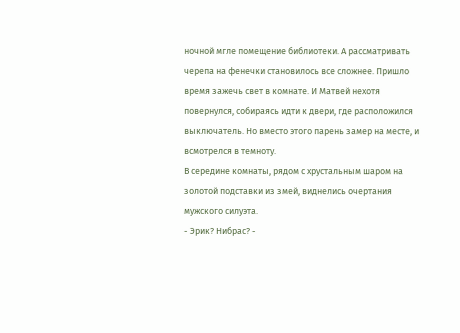ночной мгле помещение библиотеки. А рассматривать черепа на фенечки становилось все сложнее. Пришло время зажечь свет в комнате. И Матвей нехотя повернулся, собираясь идти к двери, где расположился выключатель. Но вместо этого парень замер на месте, и всмотрелся в темноту.
В середине комнаты, рядом с хрустальным шаром на золотой подставки из змей, виднелись очертания мужского силуэта.
- Эрик? Нибрас? -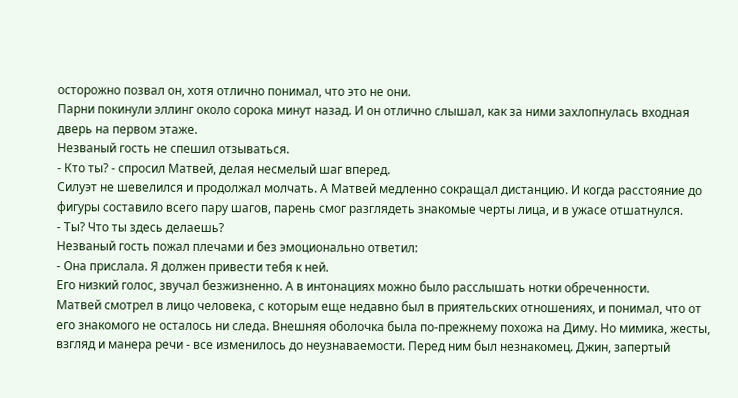осторожно позвал он, хотя отлично понимал, что это не они.
Парни покинули эллинг около сорока минут назад. И он отлично слышал, как за ними захлопнулась входная дверь на первом этаже.
Незваный гость не спешил отзываться.
- Кто ты? - спросил Матвей, делая несмелый шаг вперед.
Силуэт не шевелился и продолжал молчать. А Матвей медленно сокращал дистанцию. И когда расстояние до фигуры составило всего пару шагов, парень смог разглядеть знакомые черты лица, и в ужасе отшатнулся.
- Ты? Что ты здесь делаешь?
Незваный гость пожал плечами и без эмоционально ответил:
- Она прислала. Я должен привести тебя к ней.
Его низкий голос, звучал безжизненно. А в интонациях можно было расслышать нотки обреченности.
Матвей смотрел в лицо человека, с которым еще недавно был в приятельских отношениях, и понимал, что от его знакомого не осталось ни следа. Внешняя оболочка была по-прежнему похожа на Диму. Но мимика, жесты, взгляд и манера речи - все изменилось до неузнаваемости. Перед ним был незнакомец. Джин, запертый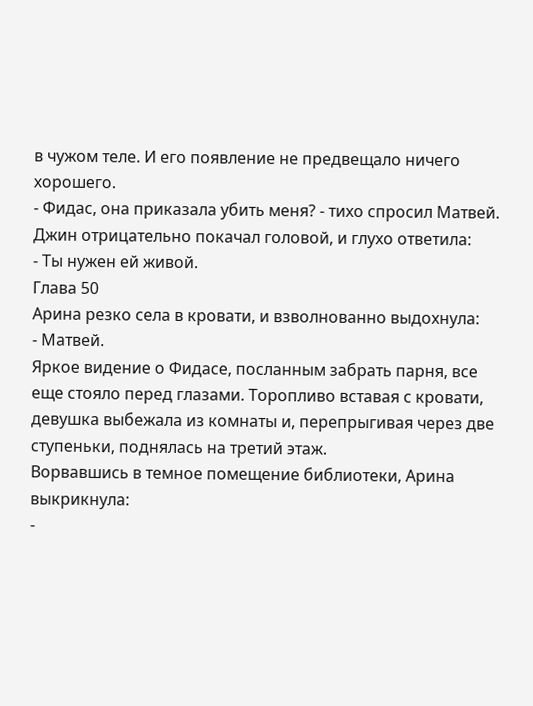в чужом теле. И его появление не предвещало ничего хорошего.
- Фидас, она приказала убить меня? - тихо спросил Матвей.
Джин отрицательно покачал головой, и глухо ответила:
- Ты нужен ей живой.
Глава 50
Арина резко села в кровати, и взволнованно выдохнула:
- Матвей.
Яркое видение о Фидасе, посланным забрать парня, все еще стояло перед глазами. Торопливо вставая с кровати, девушка выбежала из комнаты и, перепрыгивая через две ступеньки, поднялась на третий этаж.
Ворвавшись в темное помещение библиотеки, Арина выкрикнула:
-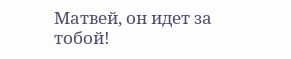Матвей, он идет за тобой!